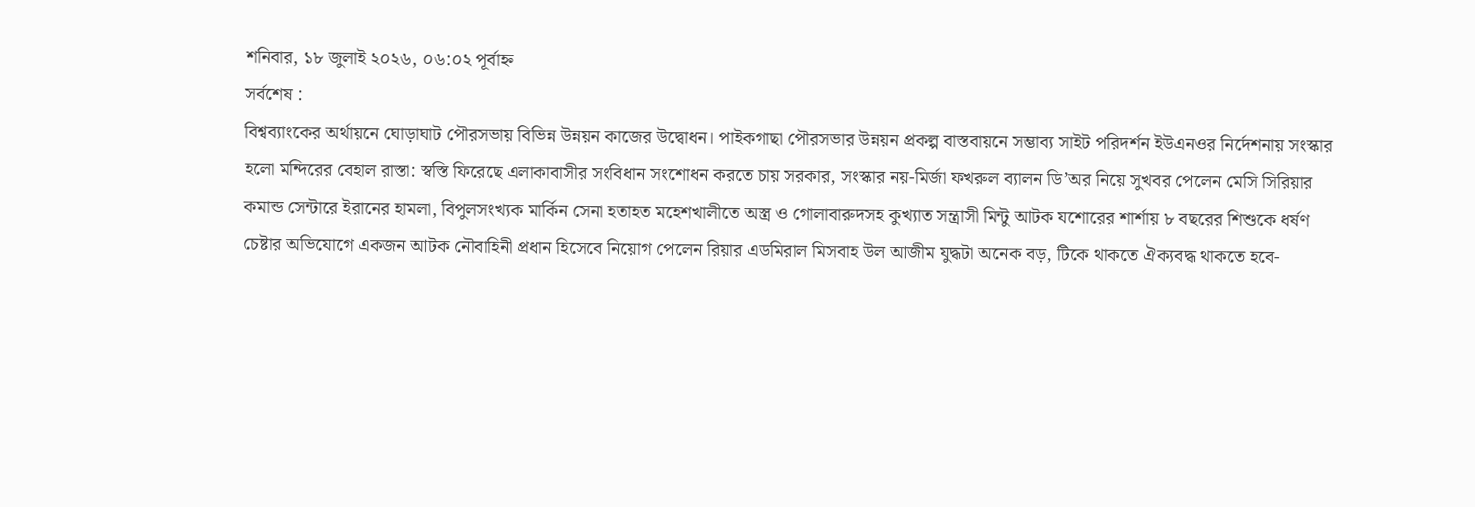শনিবার, ১৮ জুলাই ২০২৬, ০৬:০২ পূর্বাহ্ন
সর্বশেষ :
বিশ্বব্যাংকের অর্থায়নে ঘোড়াঘাট পৌরসভায় বিভিন্ন উন্নয়ন কাজের উদ্বোধন। পাইকগাছা পৌরসভার উন্নয়ন প্রকল্প বাস্তবায়নে সম্ভাব্য সাইট পরিদর্শন ইউএনওর নির্দেশনায় সংস্কার হলো মন্দিরের বেহাল রাস্তা: স্বস্তি ফিরেছে এলাকাবাসীর সংবিধান সংশোধন করতে চায় সরকার, সংস্কার নয়-মির্জা ফখরুল ব্যালন ডি’অর নিয়ে সুখবর পেলেন মেসি সিরিয়ার কমান্ড সেন্টারে ইরানের হামলা, বিপুলসংখ্যক মার্কিন সেনা হতাহত মহেশখালীতে অস্ত্র ও গোলাবারুদসহ কুখ্যাত সন্ত্রাসী মিন্টু আটক যশোরের শার্শায় ৮ বছরের শিশুকে ধর্ষণ চেষ্টার অভিযোগে একজন আটক নৌবাহিনী প্রধান হিসেবে নিয়োগ পেলেন রিয়ার এডমিরাল মিসবাহ উল আজীম যুদ্ধটা অনেক বড়, টিকে থাকতে ঐক্যবদ্ধ থাকতে হবে-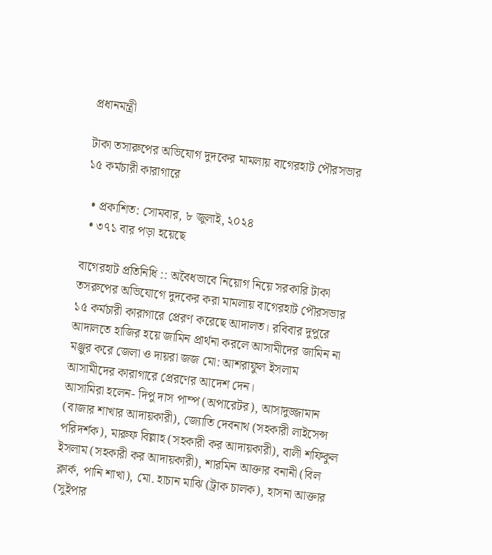প্রধানমন্ত্রী

টাকা তসারুপের অভিযোগ দুদকের মামলায় বাগেরহাট পৌরসভার ১৫ কর্মচারী কারাগারে

  • প্রকাশিত: সোমবার, ৮ জুলাই, ২০২৪
  • ৩৭১ বার পড়া হয়েছে

বাগেরহাট প্রতিনিধি :: অবৈধভাবে নিয়োগ নিয়ে সরকারি টাকা তসরুপের অভিযোগে দুদকের করা মামলায় বাগেরহাট পৌরসভার ১৫ কর্মচারী কারাগারে প্রেরণ করেছে আদালত। রবিবার দুপুরে আদালতে হাজির হয়ে জামিন প্রার্থনা করলে আসামীদের জামিন না মঞ্জুর করে জেলা ও দায়রা জজ মো: আশরাফুল ইসলাম আসামীদের কারাগারে প্রেরণের আদেশ দেন।
আসামিরা হলেন- দিপু দাস পাম্প (অপারেটর), আসাদুজ্জামান (বাজার শাখার আদায়কারী), জ্যোতি দেবনাথ (সহকারী লাইসেন্স পরিদর্শক), মারুফ বিল্লাহ (সহকারী কর আদায়কারী), বালী শফিকুল ইসলাম (সহকারী কর আদায়কারী), শারমিন আক্তার বনানী (বিল ক্লার্ক, পানি শাখা), মো. হাচান মাঝি (ট্রাক চালক), হাসনা আক্তার (সুইপার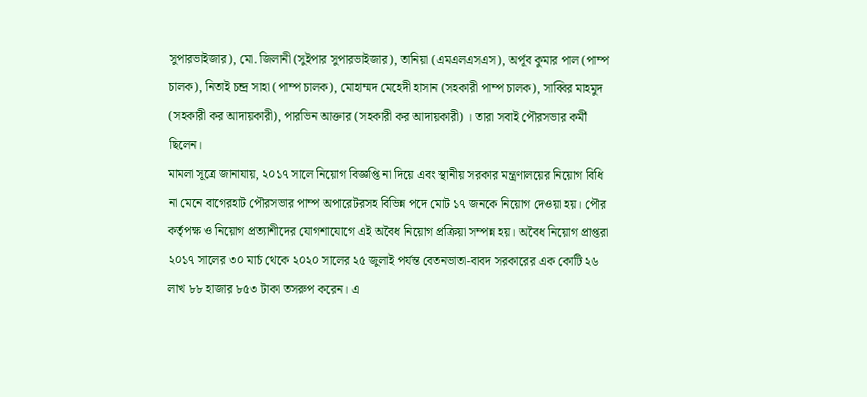সুপারভাইজার), মো. জিলানী (সুইপার সুপারভাইজার), তানিয়া (এমএলএসএস), অর্পূব কুমার পাল (পাম্প চালক), নিতাই চন্দ্র সাহা (পাম্প চালক), মোহাম্মদ মেহেদী হাসান (সহকারী পাম্প চালক), সাব্বির মাহমুদ (সহকারী কর আদায়কারী), পারভিন আক্তার (সহকারী কর আদায়কারী) । তারা সবাই পৌরসভার কর্মী ছিলেন।
মামলা সূত্রে জানাযায়, ২০১৭ সালে নিয়োগ বিজ্ঞপ্তি না দিয়ে এবং স্থানীয় সরকার মন্ত্রণালয়ের নিয়োগ বিধি না মেনে বাগেরহাট পৌরসভার পাম্প অপারেটরসহ বিভিন্ন পদে মোট ১৭ জনকে নিয়োগ দেওয়া হয়। পৌর কর্তৃপক্ষ ও নিয়োগ প্রত্যাশীদের যোগশাযোগে এই অবৈধ নিয়োগ প্রক্রিয়া সম্পন্ন হয়। অবৈধ নিয়োগ প্রাপ্তরা ২০১৭ সালের ৩০ মার্চ থেকে ২০২০ সালের ২৫ জুলাই পর্যন্ত বেতনভাতা-বাবদ সরকারের এক কোটি ২৬ লাখ ৮৮ হাজার ৮৫৩ টাকা তসরুপ করেন। এ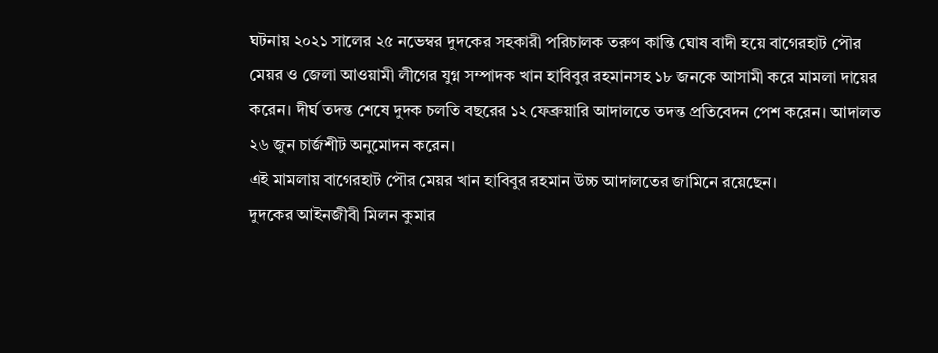ঘটনায় ২০২১ সালের ২৫ নভেম্বর দুদকের সহকারী পরিচালক তরুণ কান্তি ঘোষ বাদী হয়ে বাগেরহাট পৌর মেয়র ও জেলা আওয়ামী লীগের যুগ্ন সম্পাদক খান হাবিবুর রহমানসহ ১৮ জনকে আসামী করে মামলা দায়ের করেন। দীর্ঘ তদন্ত শেষে দুদক চলতি বছরের ১২ ফেব্রুয়ারি আদালতে তদন্ত প্রতিবেদন পেশ করেন। আদালত ২৬ জুন চার্জশীট অনুমোদন করেন।
এই মামলায় বাগেরহাট পৌর মেয়র খান হাবিবুর রহমান উচ্চ আদালতের জামিনে রয়েছেন।
দুদকের আইনজীবী মিলন কুমার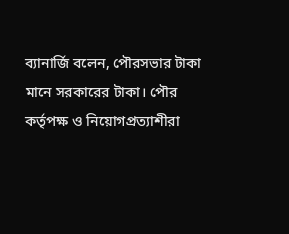ব্যানার্জি বলেন, পৌরসভার টাকা মানে সরকারের টাকা। পৌর কর্তৃপক্ষ ও নিয়োগপ্রত্যাশীরা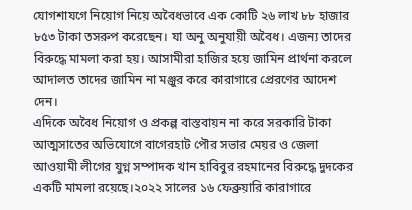যোগশাযগে নিয়োগ নিয়ে অবৈধভাবে এক কোটি ২৬ লাখ ৮৮ হাজার ৮৫৩ টাকা তসরুপ করেছেন। যা অনু অনুযায়ী অবৈধ। এজন্য তাদের বিরুদ্ধে মামলা করা হয়। আসামীরা হাজির হয়ে জামিন প্রার্থনা করলে আদালত তাদের জামিন না মঞ্জুর করে কারাগারে প্রেরণের আদেশ দেন।
এদিকে অবৈধ নিয়োগ ও প্রকল্প বাস্তবায়ন না করে সরকারি টাকা আত্মসাতের অভিযোগে বাগেরহাট পৌর সভার মেয়র ও জেলা আওয়ামী লীগের যুগ্ন সম্পাদক খান হাবিবুর রহমানের বিরুদ্ধে দুদকের একটি মামলা রয়েছে।২০২২ সালের ১৬ ফেব্রুয়ারি কারাগারে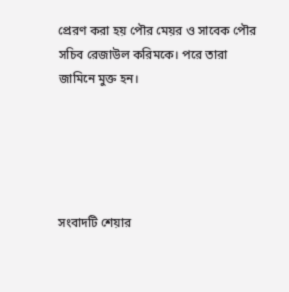প্রেরণ করা হয় পৌর মেয়র ও সাবেক পৌর সচিব রেজাউল করিমকে। পরে তারা জামিনে মুক্ত হন।





সংবাদটি শেয়ার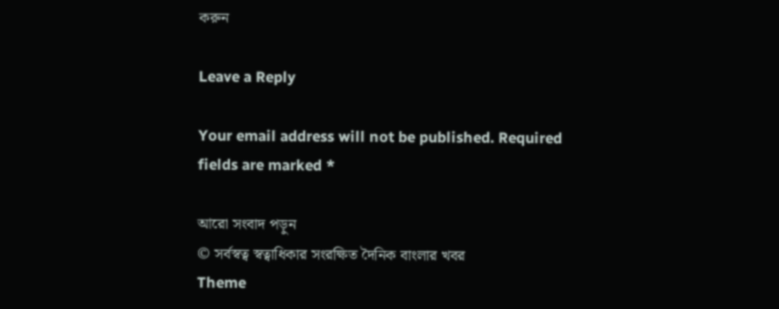করুন

Leave a Reply

Your email address will not be published. Required fields are marked *

আরো সংবাদ পড়ুন
© সর্বস্বত্ব স্বত্বাধিকার সংরক্ষিত দৈনিক বাংলার খবর
Theme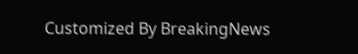Customized By BreakingNews